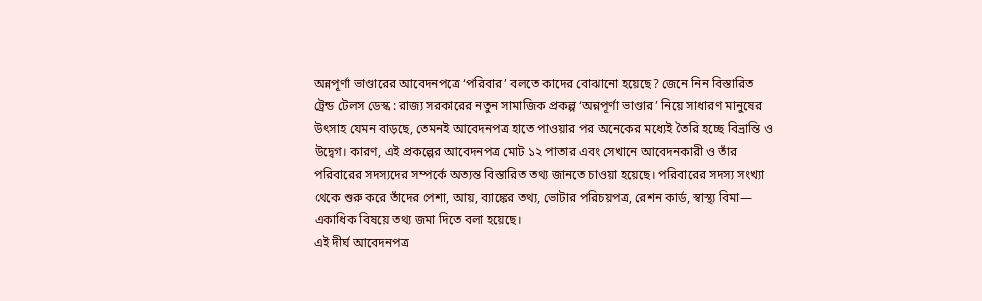অন্নপূর্ণা ভাণ্ডারের আবেদনপত্রে ‘পরিবার’ বলতে কাদের বোঝানো হয়েছে? জেনে নিন বিস্তারিত
ট্রেন্ড টেলস ডেস্ক : রাজ্য সরকারের নতুন সামাজিক প্রকল্প ‘অন্নপূর্ণা ভাণ্ডার’ নিয়ে সাধারণ মানুষের উৎসাহ যেমন বাড়ছে, তেমনই আবেদনপত্র হাতে পাওয়ার পর অনেকের মধ্যেই তৈরি হচ্ছে বিভ্রান্তি ও উদ্বেগ। কারণ, এই প্রকল্পের আবেদনপত্র মোট ১২ পাতার এবং সেখানে আবেদনকারী ও তাঁর পরিবারের সদস্যদের সম্পর্কে অত্যন্ত বিস্তারিত তথ্য জানতে চাওয়া হয়েছে। পরিবারের সদস্য সংখ্যা থেকে শুরু করে তাঁদের পেশা, আয়, ব্যাঙ্কের তথ্য, ভোটার পরিচয়পত্র, রেশন কার্ড, স্বাস্থ্য বিমা— একাধিক বিষয়ে তথ্য জমা দিতে বলা হয়েছে।
এই দীর্ঘ আবেদনপত্র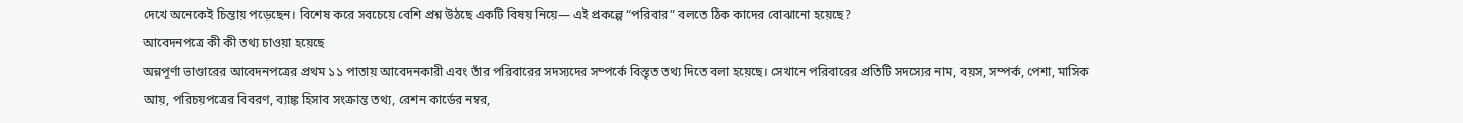দেখে অনেকেই চিন্তায় পড়েছেন। বিশেষ করে সবচেয়ে বেশি প্রশ্ন উঠছে একটি বিষয় নিয়ে— এই প্রকল্পে “পরিবার” বলতে ঠিক কাদের বোঝানো হয়েছে?
আবেদনপত্রে কী কী তথ্য চাওয়া হয়েছে
অন্নপূর্ণা ভাণ্ডারের আবেদনপত্রের প্রথম ১১ পাতায় আবেদনকারী এবং তাঁর পরিবারের সদস্যদের সম্পর্কে বিস্তৃত তথ্য দিতে বলা হয়েছে। সেখানে পরিবারের প্রতিটি সদস্যের নাম, বয়স, সম্পর্ক, পেশা, মাসিক আয়, পরিচয়পত্রের বিবরণ, ব্যাঙ্ক হিসাব সংক্রান্ত তথ্য, রেশন কার্ডের নম্বর,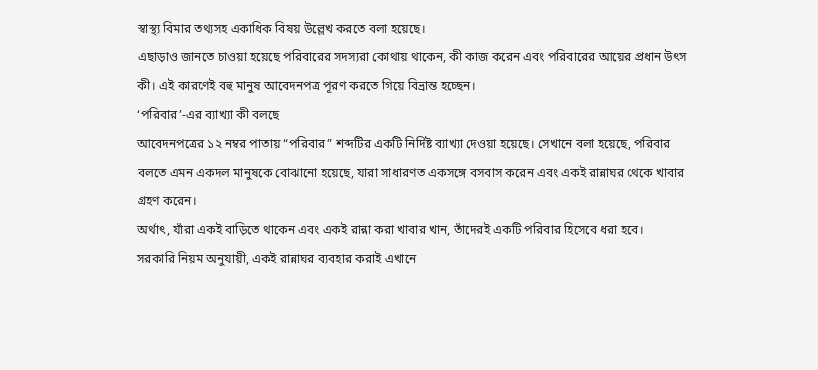স্বাস্থ্য বিমার তথ্যসহ একাধিক বিষয় উল্লেখ করতে বলা হয়েছে।
এছাড়াও জানতে চাওয়া হয়েছে পরিবারের সদস্যরা কোথায় থাকেন, কী কাজ করেন এবং পরিবারের আয়ের প্রধান উৎস কী। এই কারণেই বহু মানুষ আবেদনপত্র পূরণ করতে গিয়ে বিভ্রান্ত হচ্ছেন।
‘পরিবার’-এর ব্যাখ্যা কী বলছে
আবেদনপত্রের ১২ নম্বর পাতায় “পরিবার” শব্দটির একটি নির্দিষ্ট ব্যাখ্যা দেওয়া হয়েছে। সেখানে বলা হয়েছে, পরিবার বলতে এমন একদল মানুষকে বোঝানো হয়েছে, যারা সাধারণত একসঙ্গে বসবাস করেন এবং একই রান্নাঘর থেকে খাবার গ্রহণ করেন।
অর্থাৎ, যাঁরা একই বাড়িতে থাকেন এবং একই রান্না করা খাবার খান, তাঁদেরই একটি পরিবার হিসেবে ধরা হবে।
সরকারি নিয়ম অনুযায়ী, একই রান্নাঘর ব্যবহার করাই এখানে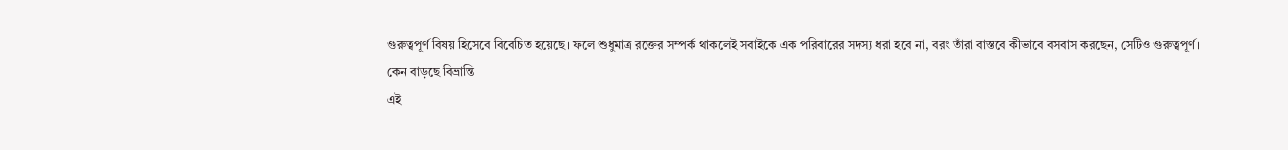গুরুত্বপূর্ণ বিষয় হিসেবে বিবেচিত হয়েছে। ফলে শুধুমাত্র রক্তের সম্পর্ক থাকলেই সবাইকে এক পরিবারের সদস্য ধরা হবে না, বরং তাঁরা বাস্তবে কীভাবে বসবাস করছেন, সেটিও গুরুত্বপূর্ণ।
কেন বাড়ছে বিভ্রান্তি
এই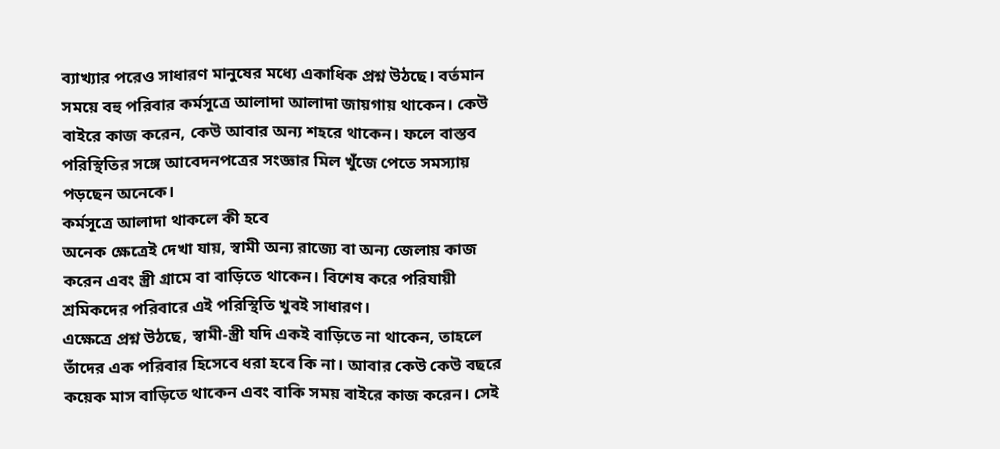ব্যাখ্যার পরেও সাধারণ মানুষের মধ্যে একাধিক প্রশ্ন উঠছে। বর্তমান সময়ে বহু পরিবার কর্মসূত্রে আলাদা আলাদা জায়গায় থাকেন। কেউ বাইরে কাজ করেন, কেউ আবার অন্য শহরে থাকেন। ফলে বাস্তব পরিস্থিতির সঙ্গে আবেদনপত্রের সংজ্ঞার মিল খুঁজে পেতে সমস্যায় পড়ছেন অনেকে।
কর্মসূত্রে আলাদা থাকলে কী হবে
অনেক ক্ষেত্রেই দেখা যায়, স্বামী অন্য রাজ্যে বা অন্য জেলায় কাজ করেন এবং স্ত্রী গ্রামে বা বাড়িতে থাকেন। বিশেষ করে পরিযায়ী শ্রমিকদের পরিবারে এই পরিস্থিতি খুবই সাধারণ।
এক্ষেত্রে প্রশ্ন উঠছে, স্বামী-স্ত্রী যদি একই বাড়িতে না থাকেন, তাহলে তাঁদের এক পরিবার হিসেবে ধরা হবে কি না। আবার কেউ কেউ বছরে কয়েক মাস বাড়িতে থাকেন এবং বাকি সময় বাইরে কাজ করেন। সেই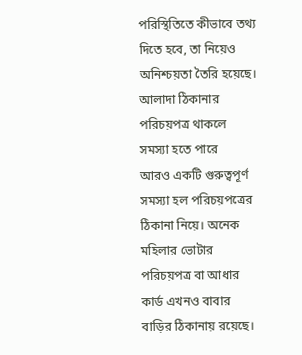পরিস্থিতিতে কীভাবে তথ্য দিতে হবে, তা নিয়েও অনিশ্চয়তা তৈরি হয়েছে।
আলাদা ঠিকানার পরিচয়পত্র থাকলে সমস্যা হতে পারে
আরও একটি গুরুত্বপূর্ণ সমস্যা হল পরিচয়পত্রের ঠিকানা নিয়ে। অনেক মহিলার ভোটার পরিচয়পত্র বা আধার কার্ড এখনও বাবার বাড়ির ঠিকানায় রয়েছে।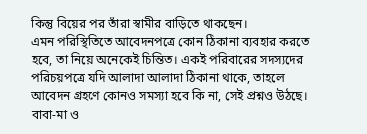কিন্তু বিয়ের পর তাঁরা স্বামীর বাড়িতে থাকছেন।
এমন পরিস্থিতিতে আবেদনপত্রে কোন ঠিকানা ব্যবহার করতে হবে, তা নিয়ে অনেকেই চিন্তিত। একই পরিবারের সদস্যদের পরিচয়পত্রে যদি আলাদা আলাদা ঠিকানা থাকে, তাহলে আবেদন গ্রহণে কোনও সমস্যা হবে কি না, সেই প্রশ্নও উঠছে।
বাবা-মা ও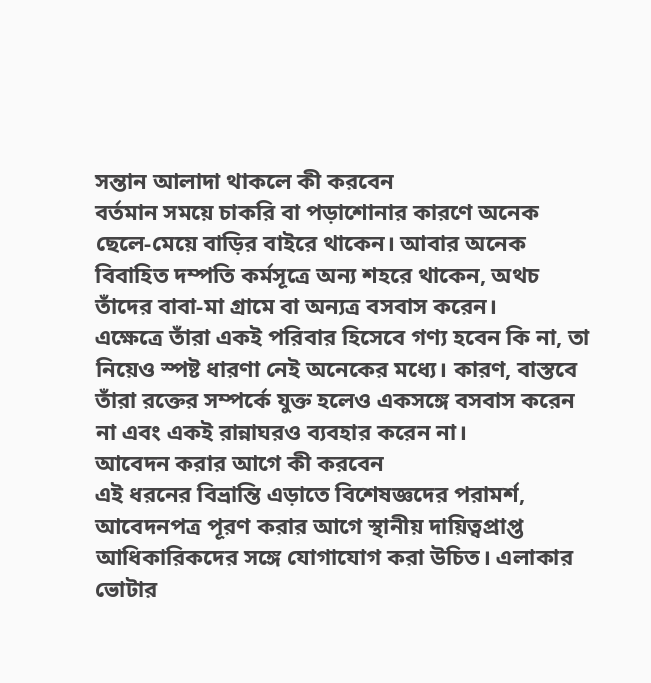সন্তান আলাদা থাকলে কী করবেন
বর্তমান সময়ে চাকরি বা পড়াশোনার কারণে অনেক ছেলে-মেয়ে বাড়ির বাইরে থাকেন। আবার অনেক বিবাহিত দম্পতি কর্মসূত্রে অন্য শহরে থাকেন, অথচ তাঁদের বাবা-মা গ্রামে বা অন্যত্র বসবাস করেন।
এক্ষেত্রে তাঁরা একই পরিবার হিসেবে গণ্য হবেন কি না, তা নিয়েও স্পষ্ট ধারণা নেই অনেকের মধ্যে। কারণ, বাস্তবে তাঁরা রক্তের সম্পর্কে যুক্ত হলেও একসঙ্গে বসবাস করেন না এবং একই রান্নাঘরও ব্যবহার করেন না।
আবেদন করার আগে কী করবেন
এই ধরনের বিভ্রান্তি এড়াতে বিশেষজ্ঞদের পরামর্শ, আবেদনপত্র পূরণ করার আগে স্থানীয় দায়িত্বপ্রাপ্ত আধিকারিকদের সঙ্গে যোগাযোগ করা উচিত। এলাকার ভোটার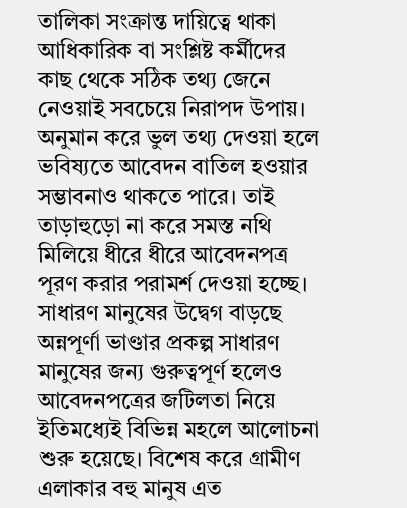তালিকা সংক্রান্ত দায়িত্বে থাকা আধিকারিক বা সংশ্লিষ্ট কর্মীদের কাছ থেকে সঠিক তথ্য জেনে নেওয়াই সবচেয়ে নিরাপদ উপায়।
অনুমান করে ভুল তথ্য দেওয়া হলে ভবিষ্যতে আবেদন বাতিল হওয়ার সম্ভাবনাও থাকতে পারে। তাই তাড়াহুড়ো না করে সমস্ত নথি মিলিয়ে ধীরে ধীরে আবেদনপত্র পূরণ করার পরামর্শ দেওয়া হচ্ছে।
সাধারণ মানুষের উদ্বেগ বাড়ছে
অন্নপূর্ণা ভাণ্ডার প্রকল্প সাধারণ মানুষের জন্য গুরুত্বপূর্ণ হলেও আবেদনপত্রের জটিলতা নিয়ে ইতিমধ্যেই বিভিন্ন মহলে আলোচনা শুরু হয়েছে। বিশেষ করে গ্রামীণ এলাকার বহু মানুষ এত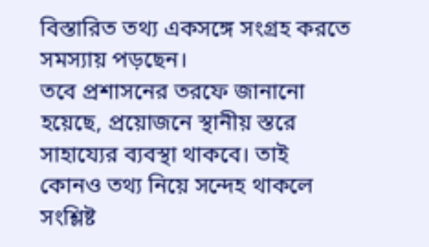বিস্তারিত তথ্য একসঙ্গে সংগ্রহ করতে সমস্যায় পড়ছেন।
তবে প্রশাসনের তরফে জানানো হয়েছে, প্রয়োজনে স্থানীয় স্তরে সাহায্যের ব্যবস্থা থাকবে। তাই কোনও তথ্য নিয়ে সন্দেহ থাকলে সংশ্লিষ্ট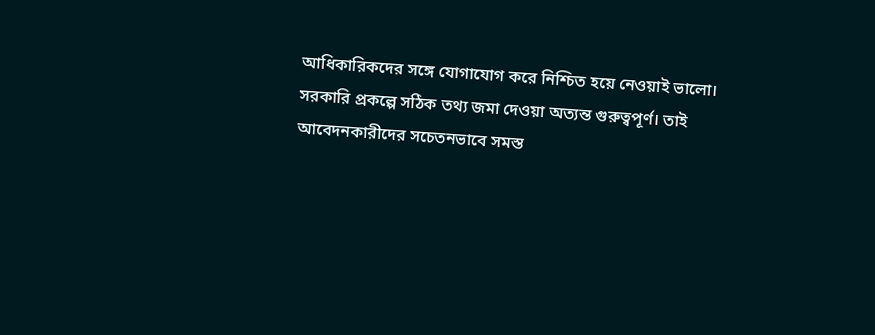আধিকারিকদের সঙ্গে যোগাযোগ করে নিশ্চিত হয়ে নেওয়াই ভালো।
সরকারি প্রকল্পে সঠিক তথ্য জমা দেওয়া অত্যন্ত গুরুত্বপূর্ণ। তাই আবেদনকারীদের সচেতনভাবে সমস্ত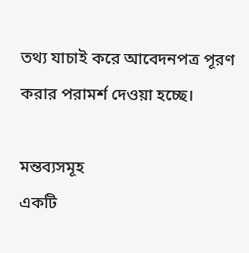তথ্য যাচাই করে আবেদনপত্র পূরণ করার পরামর্শ দেওয়া হচ্ছে।

মন্তব্যসমূহ
একটি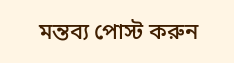মন্তব্য পোস্ট করুন